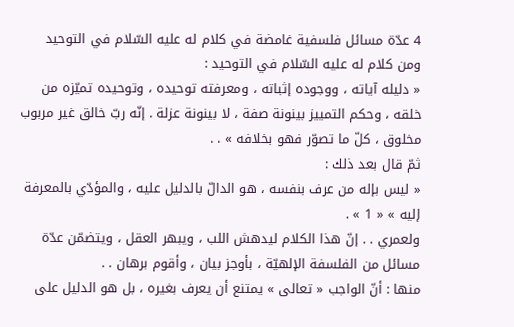4 عدّة مسائل فلسفية غامضة في كلام له عليه السّلام في التوحيد
ومن كلام له عليه السّلام في التوحيد :
« دليله آياته ، ووجوده إثباته ، ومعرفته توحيده ، وتوحيده تميّزه من خلقه ، وحكم التمييز بينونة صفة ، لا بينونة عزلة . إنّه ربّ خالق غير مربوب مخلوق ، كلّ ما تصوّر فهو بخلافه » . .
ثمّ قال بعد ذلك :
« ليس بإله من عرف بنفسه ، هو الدالّ بالدليل عليه ، والمؤدّي بالمعرفة إليه » « 1 » .
ولعمري . . إنّ هذا الكلام ليدهش اللب ، ويبهر العقل ، ويتضمّن عدّة مسائل من الفلسفة الإلهيّة ، بأوجز بيان ، وأقوم برهان . .
منها : أنّ الواجب « تعالى » يمتنع أن يعرف بغيره ، بل هو الدليل على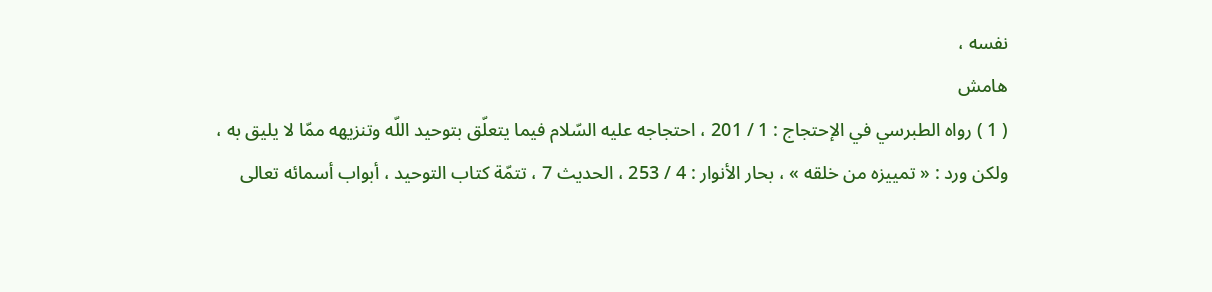نفسه ،
هامش
( 1 ) رواه الطبرسي في الإحتجاج : 1 / 201 ، احتجاجه عليه السّلام فيما يتعلّق بتوحيد اللّه وتنزيهه ممّا لا يليق به ، ولكن ورد : « تمييزه من خلقه » ، بحار الأنوار : 4 / 253 ، الحديث 7 ، تتمّة كتاب التوحيد ، أبواب أسمائه تعالى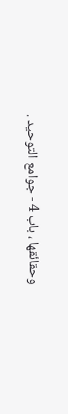وحقائقها ، باب 4 - جوامع التوحيد .